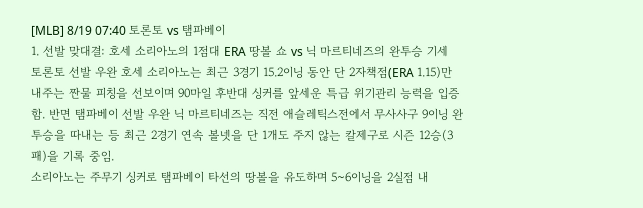[MLB] 8/19 07:40 토론토 vs 탬파베이
1. 선발 맞대결: 호세 소리아노의 1점대 ERA 땅볼 쇼 vs 닉 마르티네즈의 완투승 기세
토론토 선발 우완 호세 소리아노는 최근 3경기 15.2이닝 동안 단 2자책점(ERA 1.15)만 내주는 짠물 피칭을 선보이며 90마일 후반대 싱커를 앞세운 특급 위기관리 능력을 입증함. 반면 탬파베이 선발 우완 닉 마르티네즈는 직전 애슬레틱스전에서 무사사구 9이닝 완투승을 따내는 등 최근 2경기 연속 볼넷을 단 1개도 주지 않는 칼제구로 시즌 12승(3패)을 기록 중임.
소리아노는 주무기 싱커로 탬파베이 타선의 땅볼을 유도하며 5~6이닝을 2실점 내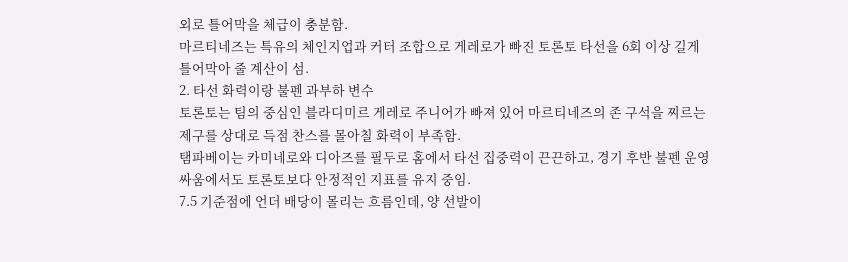외로 틀어막을 체급이 충분함.
마르티네즈는 특유의 체인지업과 커터 조합으로 게레로가 빠진 토론토 타선을 6회 이상 길게 틀어막아 줄 계산이 섬.
2. 타선 화력이랑 불펜 과부하 변수
토론토는 팀의 중심인 블라디미르 게레로 주니어가 빠져 있어 마르티네즈의 존 구석을 찌르는 제구를 상대로 득점 찬스를 몰아칠 화력이 부족함.
탬파베이는 카미네로와 디아즈를 필두로 홈에서 타선 집중력이 끈끈하고, 경기 후반 불펜 운영 싸움에서도 토론토보다 안정적인 지표를 유지 중임.
7.5 기준점에 언더 배당이 몰리는 흐름인데, 양 선발이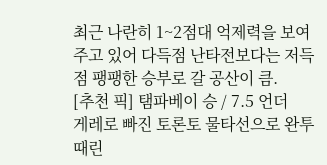최근 나란히 1~2점대 억제력을 보여주고 있어 다득점 난타전보다는 저득점 팽팽한 승부로 갈 공산이 큼.
[추천 픽] 탬파베이 승 / 7.5 언더
게레로 빠진 토론토 물타선으로 완투 때린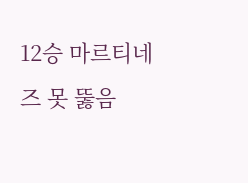12승 마르티네즈 못 뚫음